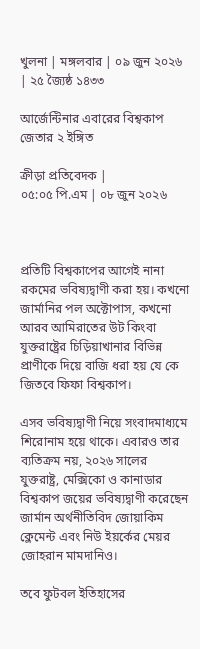খুলনা | মঙ্গলবার | ০৯ জুন ২০২৬ | ২৫ জ্যৈষ্ঠ ১৪৩৩

আর্জেন্টিনার এবারের বিশ্বকাপ জেতার ২ ইঙ্গিত

ক্রীড়া প্রতিবেদক |
০৫:০৫ পি.এম | ০৮ জুন ২০২৬



প্রতিটি বিশ্বকাপের আগেই নানা রকমের ভবিষ্যদ্বাণী করা হয়। কখনো জার্মানির পল অক্টোপাস, কখনো আরব আমিরাতের উট কিংবা যুক্তরাষ্ট্রের চিড়িয়াখানার বিভিন্ন প্রাণীকে দিয়ে বাজি ধরা হয় যে কে জিতবে ফিফা বিশ্বকাপ।

এসব ভবিষ্যদ্বাণী নিয়ে সংবাদমাধ্যমে শিরোনাম হয়ে থাকে। এবারও তার ব্যতিক্রম নয়, ২০২৬ সালের যুক্তরাষ্ট্র, মেক্সিকো ও কানাডার বিশ্বকাপ জয়ের ভবিষ্যদ্বাণী করেছেন জার্মান অর্থনীতিবিদ জোয়াকিম ক্লেমেন্ট এবং নিউ ইয়র্কের মেয়র জোহরান মামদানিও।

তবে ফুটবল ইতিহাসের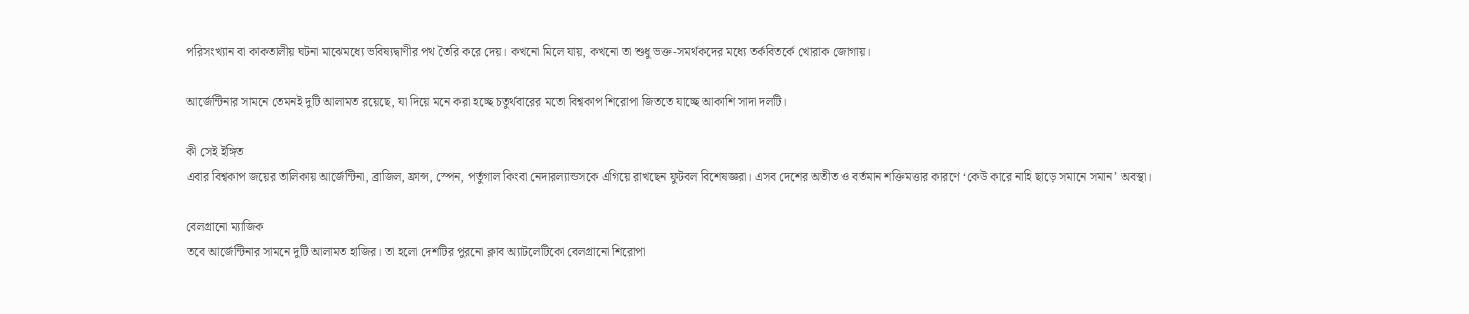পরিসংখ্যান বা কাকতালীয় ঘটনা মাঝেমধ্যে ভবিষ্যদ্বাণীর পথ তৈরি করে দেয়। কখনো মিলে যায়, কখনো তা শুধু ভক্ত-সমর্থকদের মধ্যে তর্কবিতর্কে খোরাক জোগায়।

আর্জেন্টিনার সামনে তেমনই দুটি আলামত রয়েছে, যা দিয়ে মনে করা হচ্ছে চতুর্থবারের মতো বিশ্বকাপ শিরোপা জিততে যাচ্ছে আকাশি সাদা দলটি।

কী সেই ইঙ্গিত
এবার বিশ্বকাপ জয়ের তালিকায় আর্জেন্টিনা, ব্রাজিল, ফ্রান্স, স্পেন, পর্তুগাল কিংবা নেদারল্যান্ডসকে এগিয়ে রাখছেন ফুটবল বিশেষজ্ঞরা। এসব দেশের অতীত ও বর্তমান শক্তিমত্তার কারণে ‘কেউ কারে নাহি ছাড়ে সমানে সমান’ অবস্থা।

বেলগ্রানো ম্যাজিক
তবে আর্জেন্টিনার সামনে দুটি আলামত হাজির। তা হলো দেশটির পুরনো ক্লাব অ্যাটলেটিকো বেলগ্রানো শিরোপা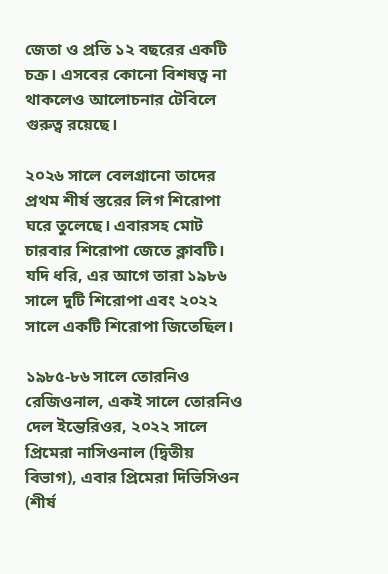জেতা ও প্রতি ১২ বছরের একটি চক্র। এসবের কোনো বিশষত্ব না থাকলেও আলোচনার টেবিলে গুরুত্ব রয়েছে।

২০২৬ সালে বেলগ্রানো তাদের প্রথম শীর্ষ স্তরের লিগ শিরোপা ঘরে তুলেছে। এবারসহ মোট চারবার শিরোপা জেতে ক্লাবটি। যদি ধরি, এর আগে তারা ১৯৮৬ সালে দুটি শিরোপা এবং ২০২২ সালে একটি শিরোপা জিতেছিল।

১৯৮৫-৮৬ সালে তোরনিও রেজিওনাল, একই সালে তোরনিও দেল ইন্তেরিওর, ২০২২ সালে প্রিমেরা নাসিওনাল (দ্বিতীয় বিভাগ), এবার প্রিমেরা দিভিসিওন (শীর্ষ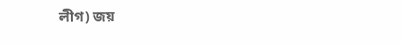লীগ) জয়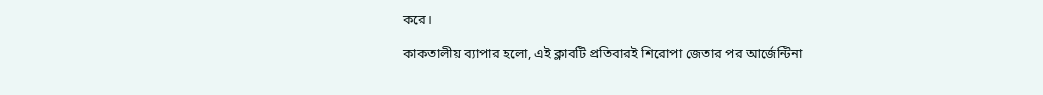করে।

কাকতালীয় ব্যাপার হলো, এই ক্লাবটি প্রতিবারই শিরোপা জেতার পর আর্জেন্টিনা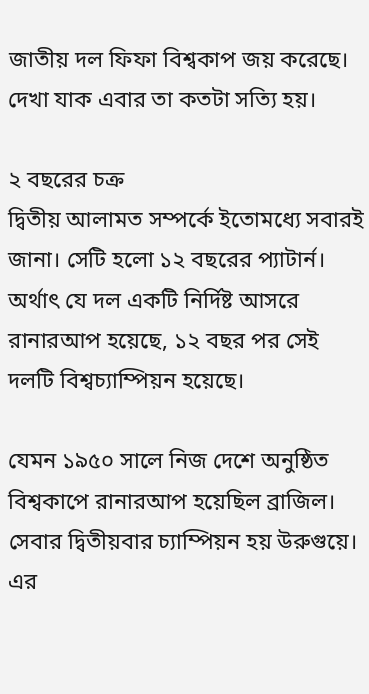জাতীয় দল ফিফা বিশ্বকাপ জয় করেছে। দেখা যাক এবার তা কতটা সত্যি হয়।

২ বছরের চক্র
দ্বিতীয় আলামত সম্পর্কে ইতোমধ্যে সবারই জানা। সেটি হলো ১২ বছরের প্যাটার্ন। অর্থাৎ যে দল একটি নির্দিষ্ট আসরে রানারআপ হয়েছে, ১২ বছর পর সেই দলটি বিশ্বচ্যাম্পিয়ন হয়েছে।

যেমন ১৯৫০ সালে নিজ দেশে অনুষ্ঠিত বিশ্বকাপে রানারআপ হয়েছিল ব্রাজিল। সেবার দ্বিতীয়বার চ্যাম্পিয়ন হয় উরুগুয়ে। এর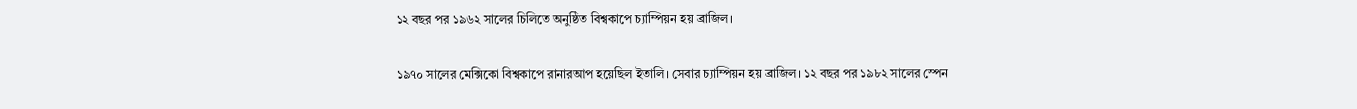১২ বছর পর ১৯৬২ সালের চিলিতে অনুষ্ঠিত বিশ্বকাপে চ্যাম্পিয়ন হয় ব্রাজিল।

১৯৭০ সালের মেক্সিকো বিশ্বকাপে রানারআপ হয়েছিল ইতালি। সেবার চ্যাম্পিয়ন হয় ব্রাজিল। ১২ বছর পর ১৯৮২ সালের স্পেন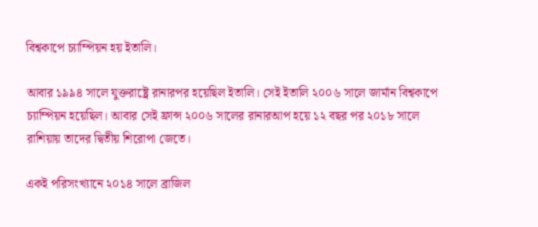বিশ্বকাপে চ্যাম্পিয়ন হয় ইতালি।

আবার ১৯৯৪ সালে যুক্তরাষ্ট্রে রানারপর হয়েছিল ইতালি। সেই ইতালি ২০০৬ সালে জার্মান বিশ্বকাপে চ্যাম্পিয়ন হয়েছিল। আবার সেই ফ্রান্স ২০০৬ সালের রানারআপ হয়ে ১২ বছর পর ২০১৮ সালে রাশিয়ায় তাদের দ্বিতীয় শিরোপা জেতে।

একই পরিসংখ্যানে ২০১৪ সালে ব্রাজিল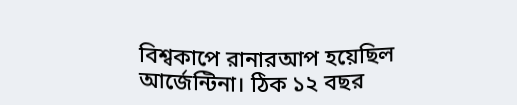বিশ্বকাপে রানারআপ হয়েছিল আর্জেন্টিনা। ঠিক ১২ বছর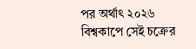পর অর্থাৎ ২০২৬ বিশ্বকাপে সেই চক্রের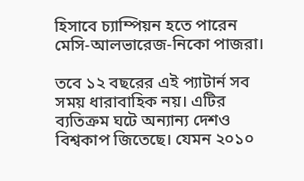হিসাবে চ্যাম্পিয়ন হতে পারেন মেসি-আলভারেজ-নিকো পাজরা।

তবে ১২ বছরের এই প্যাটার্ন সব সময় ধারাবাহিক নয়। এটির ব্যতিক্রম ঘটে অন্যান্য দেশও বিশ্বকাপ জিতেছে। যেমন ২০১০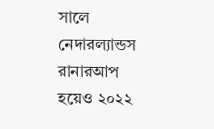সালে নেদারল্যান্ডস রানারআপ হয়েও ২০২২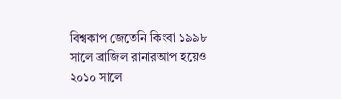বিশ্বকাপ জেতেনি কিংবা ১৯৯৮ সালে ব্রাজিল রানারআপ হয়েও ২০১০ সালে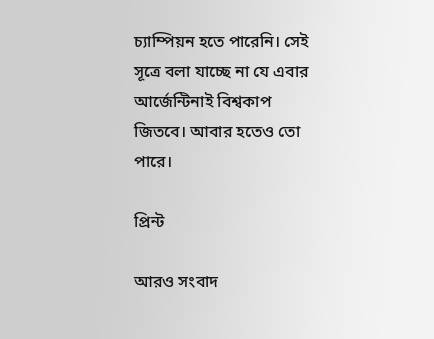চ্যাম্পিয়ন হতে পারেনি। সেই সূত্রে বলা যাচ্ছে না যে এবার আর্জেন্টিনাই বিশ্বকাপ জিতবে। আবার হতেও তো পারে।

প্রিন্ট

আরও সংবাদ